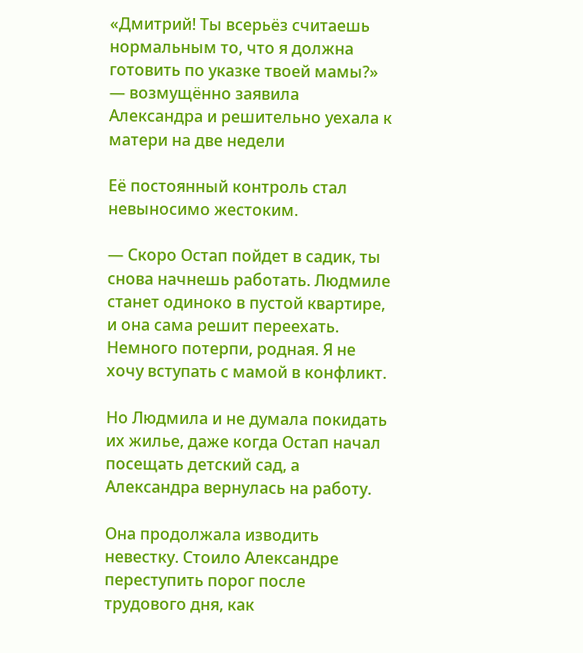«Дмитрий! Ты всерьёз считаешь нормальным то, что я должна готовить по указке твоей мамы?» — возмущённо заявила Александра и решительно уехала к матери на две недели

Её постоянный контроль стал невыносимо жестоким.

— Скоро Остап пойдет в садик, ты снова начнешь работать. Людмиле станет одиноко в пустой квартире, и она сама решит переехать. Немного потерпи, родная. Я не хочу вступать с мамой в конфликт.

Но Людмила и не думала покидать их жилье, даже когда Остап начал посещать детский сад, а Александра вернулась на работу.

Она продолжала изводить невестку. Стоило Александре переступить порог после трудового дня, как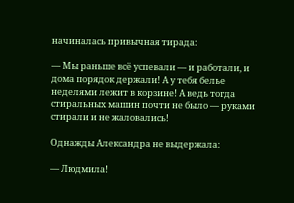начиналась привычная тирада:

— Мы раньше всё успевали — и работали, и дома порядок держали! А у тебя белье неделями лежит в корзине! А ведь тогда стиральных машин почти не было — руками стирали и не жаловались!

Однажды Александра не выдержала:

— Людмила!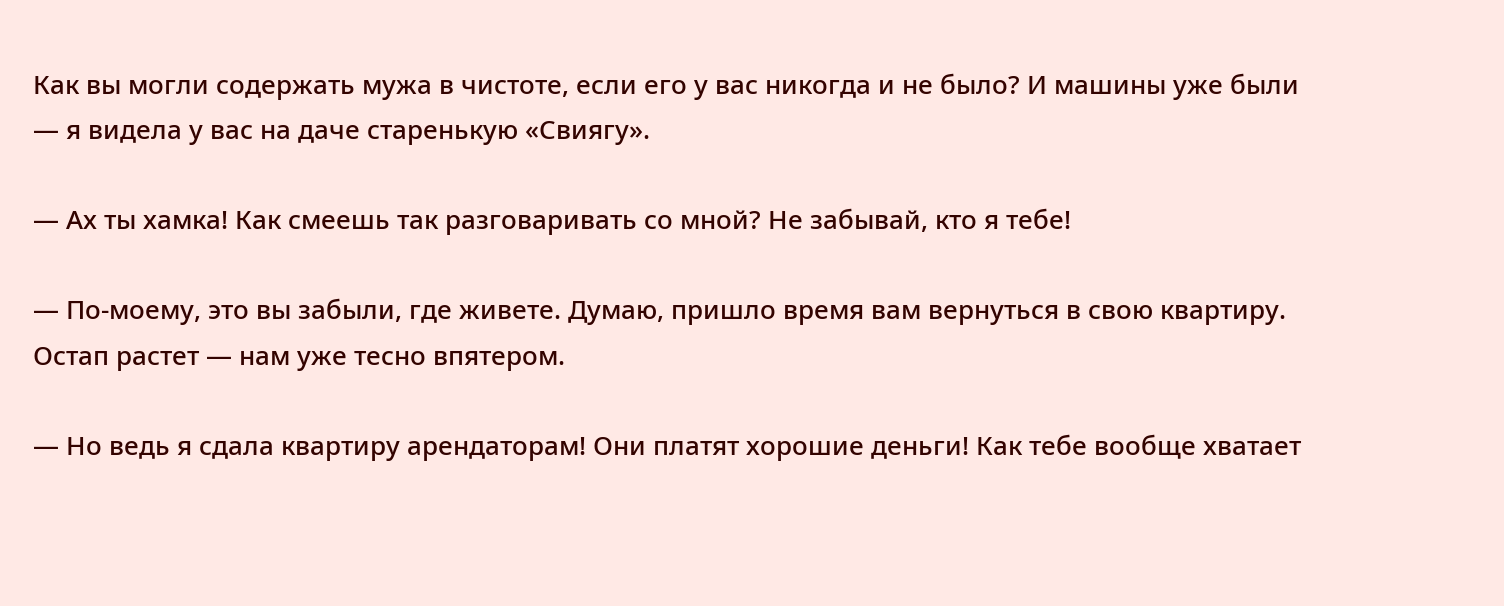Как вы могли содержать мужа в чистоте, если его у вас никогда и не было? И машины уже были — я видела у вас на даче старенькую «Свиягу».

— Ах ты хамка! Как смеешь так разговаривать со мной? Не забывай, кто я тебе!

— По-моему, это вы забыли, где живете. Думаю, пришло время вам вернуться в свою квартиру. Остап растет — нам уже тесно впятером.

— Но ведь я сдала квартиру арендаторам! Они платят хорошие деньги! Как тебе вообще хватает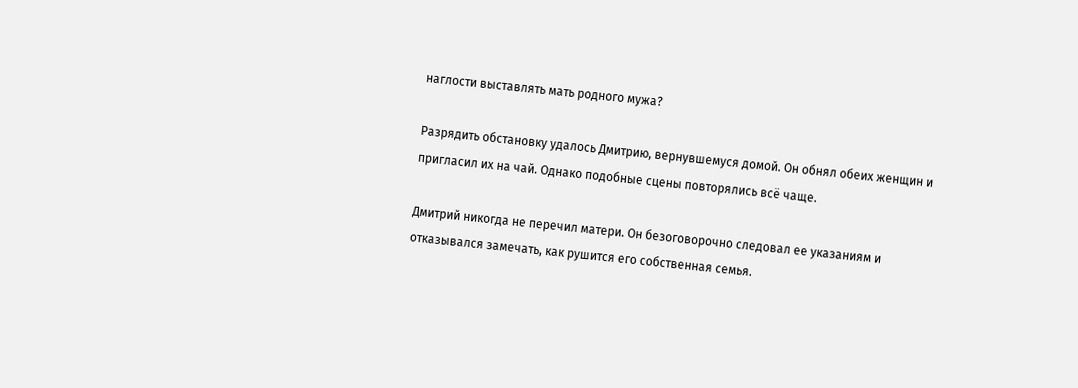наглости выставлять мать родного мужа?

Разрядить обстановку удалось Дмитрию, вернувшемуся домой. Он обнял обеих женщин и пригласил их на чай. Однако подобные сцены повторялись всё чаще.

Дмитрий никогда не перечил матери. Он безоговорочно следовал ее указаниям и отказывался замечать, как рушится его собственная семья.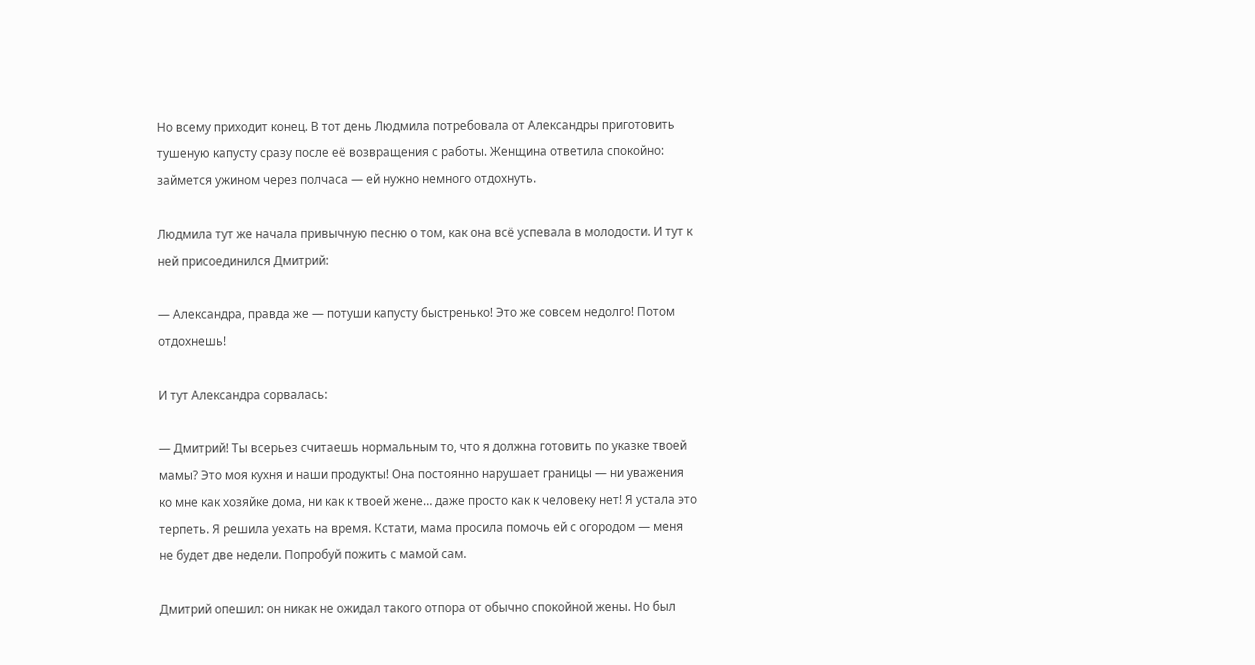Но всему приходит конец. В тот день Людмила потребовала от Александры приготовить тушеную капусту сразу после её возвращения с работы. Женщина ответила спокойно: займется ужином через полчаса — ей нужно немного отдохнуть.

Людмила тут же начала привычную песню о том, как она всё успевала в молодости. И тут к ней присоединился Дмитрий:

— Александра, правда же — потуши капусту быстренько! Это же совсем недолго! Потом отдохнешь!

И тут Александра сорвалась:

— Дмитрий! Ты всерьез считаешь нормальным то, что я должна готовить по указке твоей мамы? Это моя кухня и наши продукты! Она постоянно нарушает границы — ни уважения ко мне как хозяйке дома, ни как к твоей жене… даже просто как к человеку нет! Я устала это терпеть. Я решила уехать на время. Кстати, мама просила помочь ей с огородом — меня не будет две недели. Попробуй пожить с мамой сам.

Дмитрий опешил: он никак не ожидал такого отпора от обычно спокойной жены. Но был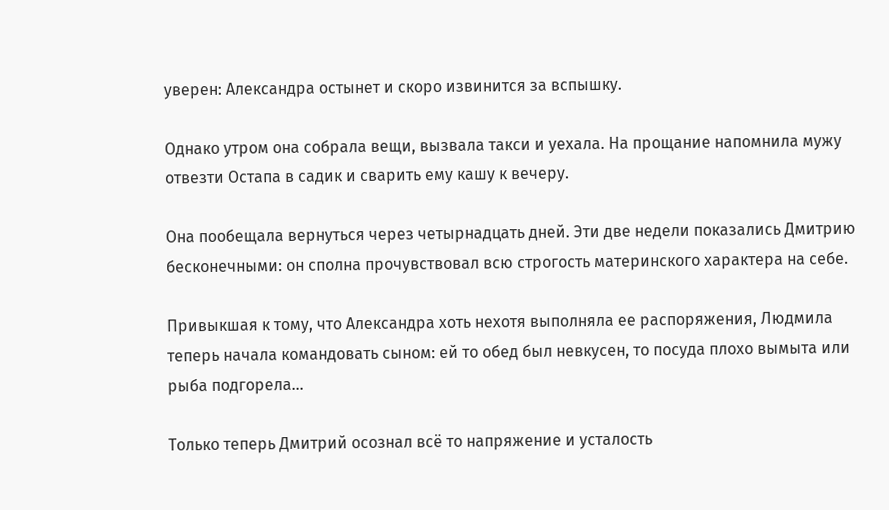уверен: Александра остынет и скоро извинится за вспышку.

Однако утром она собрала вещи, вызвала такси и уехала. На прощание напомнила мужу отвезти Остапа в садик и сварить ему кашу к вечеру.

Она пообещала вернуться через четырнадцать дней. Эти две недели показались Дмитрию бесконечными: он сполна прочувствовал всю строгость материнского характера на себе.

Привыкшая к тому, что Александра хоть нехотя выполняла ее распоряжения, Людмила теперь начала командовать сыном: ей то обед был невкусен, то посуда плохо вымыта или рыба подгорела…

Только теперь Дмитрий осознал всё то напряжение и усталость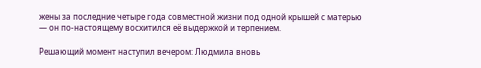жены за последние четыре года совместной жизни под одной крышей с матерью — он по-настоящему восхитился её выдержкой и терпением.

Решающий момент наступил вечером: Людмила вновь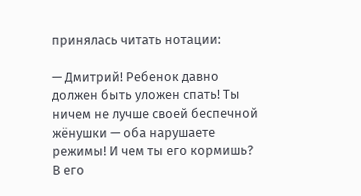принялась читать нотации:

— Дмитрий! Ребенок давно должен быть уложен спать! Ты ничем не лучше своей беспечной жёнушки — оба нарушаете режимы! И чем ты его кормишь? В его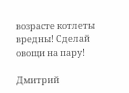возрасте котлеты вредны! Сделай овощи на пару!

Дмитрий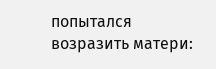попытался возразить матери: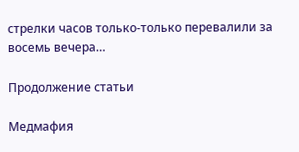стрелки часов только-только перевалили за восемь вечера…

Продолжение статьи

Медмафия